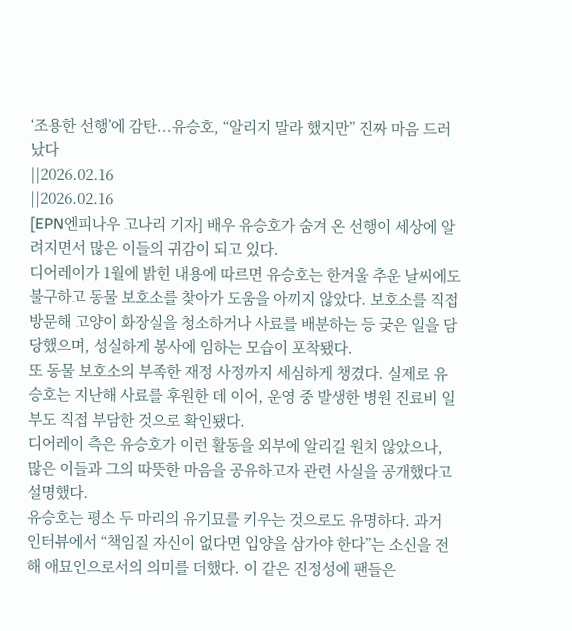‘조용한 선행’에 감탄...유승호, “알리지 말라 했지만” 진짜 마음 드러났다
||2026.02.16
||2026.02.16
[EPN엔피나우 고나리 기자] 배우 유승호가 숨겨 온 선행이 세상에 알려지면서 많은 이들의 귀감이 되고 있다.
디어레이가 1월에 밝힌 내용에 따르면 유승호는 한겨울 추운 날씨에도 불구하고 동물 보호소를 찾아가 도움을 아끼지 않았다. 보호소를 직접 방문해 고양이 화장실을 청소하거나 사료를 배분하는 등 궂은 일을 담당했으며, 성실하게 봉사에 임하는 모습이 포착됐다.
또 동물 보호소의 부족한 재정 사정까지 세심하게 챙겼다. 실제로 유승호는 지난해 사료를 후원한 데 이어, 운영 중 발생한 병원 진료비 일부도 직접 부담한 것으로 확인됐다.
디어레이 측은 유승호가 이런 활동을 외부에 알리길 원치 않았으나, 많은 이들과 그의 따뜻한 마음을 공유하고자 관련 사실을 공개했다고 설명했다.
유승호는 평소 두 마리의 유기묘를 키우는 것으로도 유명하다. 과거 인터뷰에서 “책임질 자신이 없다면 입양을 삼가야 한다”는 소신을 전해 애묘인으로서의 의미를 더했다. 이 같은 진정성에 팬들은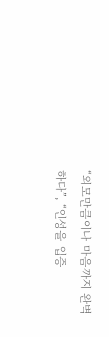“외모만큼이나 마음까지 완벽하다”, “인성을 입증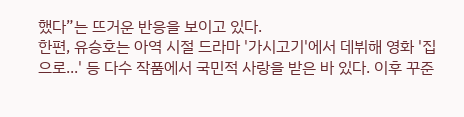했다”는 뜨거운 반응을 보이고 있다.
한편, 유승호는 아역 시절 드라마 '가시고기'에서 데뷔해 영화 '집으로...' 등 다수 작품에서 국민적 사랑을 받은 바 있다. 이후 꾸준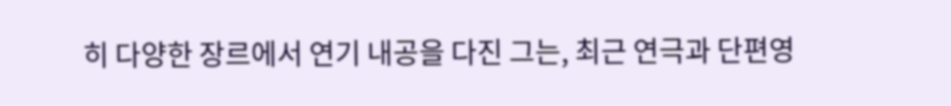히 다양한 장르에서 연기 내공을 다진 그는, 최근 연극과 단편영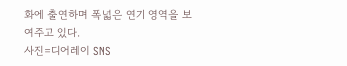화에 출연하며 폭넓은 연기 영역을 보여주고 있다.
사진=디어레이 SNS